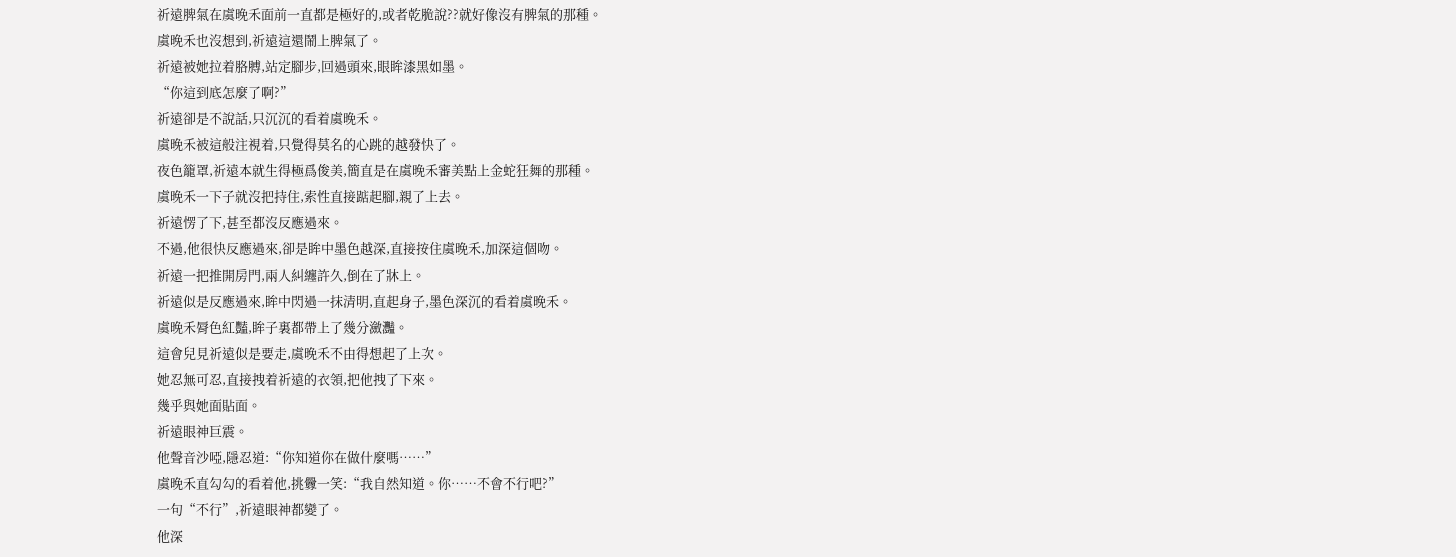祈遠脾氣在虞晚禾面前一直都是極好的,或者乾脆說??就好像沒有脾氣的那種。
虞晚禾也沒想到,祈遠這還鬧上脾氣了。
祈遠被她拉着胳膊,站定腳步,回過頭來,眼眸漆黑如墨。
“你這到底怎麼了啊?”
祈遠卻是不說話,只沉沉的看着虞晚禾。
虞晚禾被這般注視着,只覺得莫名的心跳的越發快了。
夜色籠罩,祈遠本就生得極爲俊美,簡直是在虞晚禾審美點上金蛇狂舞的那種。
虞晚禾一下子就沒把持住,索性直接踮起腳,親了上去。
祈遠愣了下,甚至都沒反應過來。
不過,他很快反應過來,卻是眸中墨色越深,直接按住虞晚禾,加深這個吻。
祈遠一把推開房門,兩人糾纏許久,倒在了牀上。
祈遠似是反應過來,眸中閃過一抹清明,直起身子,墨色深沉的看着虞晚禾。
虞晚禾脣色紅豔,眸子裏都帶上了幾分瀲灩。
這會兒見祈遠似是要走,虞晚禾不由得想起了上次。
她忍無可忍,直接拽着祈遠的衣領,把他拽了下來。
幾乎與她面貼面。
祈遠眼神巨震。
他聲音沙啞,隱忍道:“你知道你在做什麼嗎……”
虞晚禾直勾勾的看着他,挑釁一笑:“我自然知道。你……不會不行吧?”
一句“不行”,祈遠眼神都變了。
他深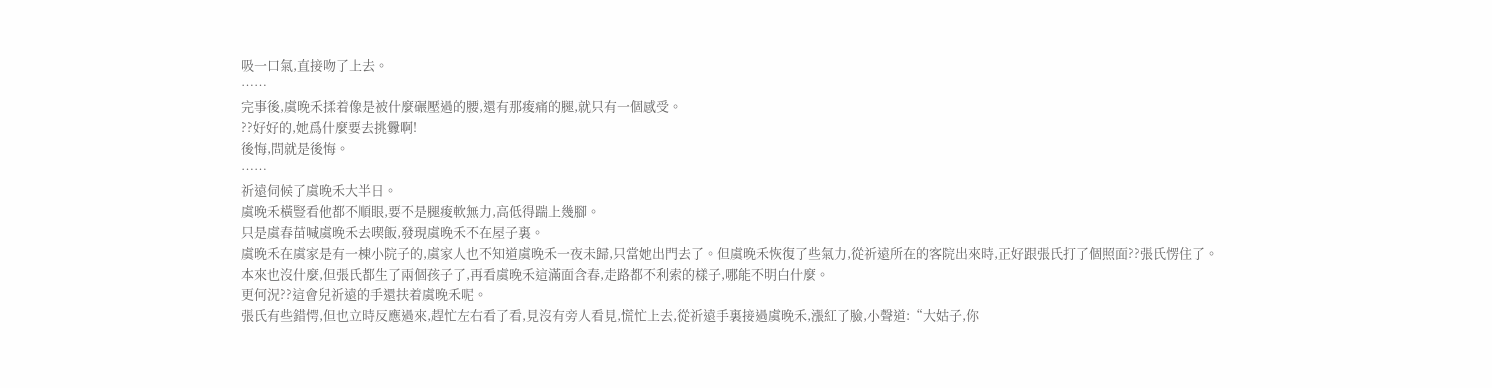吸一口氣,直接吻了上去。
……
完事後,虞晚禾揉着像是被什麼碾壓過的腰,還有那痠痛的腿,就只有一個感受。
??好好的,她爲什麼要去挑釁啊!
後悔,問就是後悔。
……
祈遠伺候了虞晚禾大半日。
虞晚禾橫豎看他都不順眼,要不是腿痠軟無力,高低得踹上幾腳。
只是虞春苗喊虞晚禾去喫飯,發現虞晚禾不在屋子裏。
虞晚禾在虞家是有一棟小院子的,虞家人也不知道虞晚禾一夜未歸,只當她出門去了。但虞晚禾恢復了些氣力,從祈遠所在的客院出來時,正好跟張氏打了個照面??張氏愣住了。
本來也沒什麼,但張氏都生了兩個孩子了,再看虞晚禾這滿面含春,走路都不利索的樣子,哪能不明白什麼。
更何況??這會兒祈遠的手還扶着虞晚禾呢。
張氏有些錯愕,但也立時反應過來,趕忙左右看了看,見沒有旁人看見,慌忙上去,從祈遠手裏接過虞晚禾,漲紅了臉,小聲道:“大姑子,你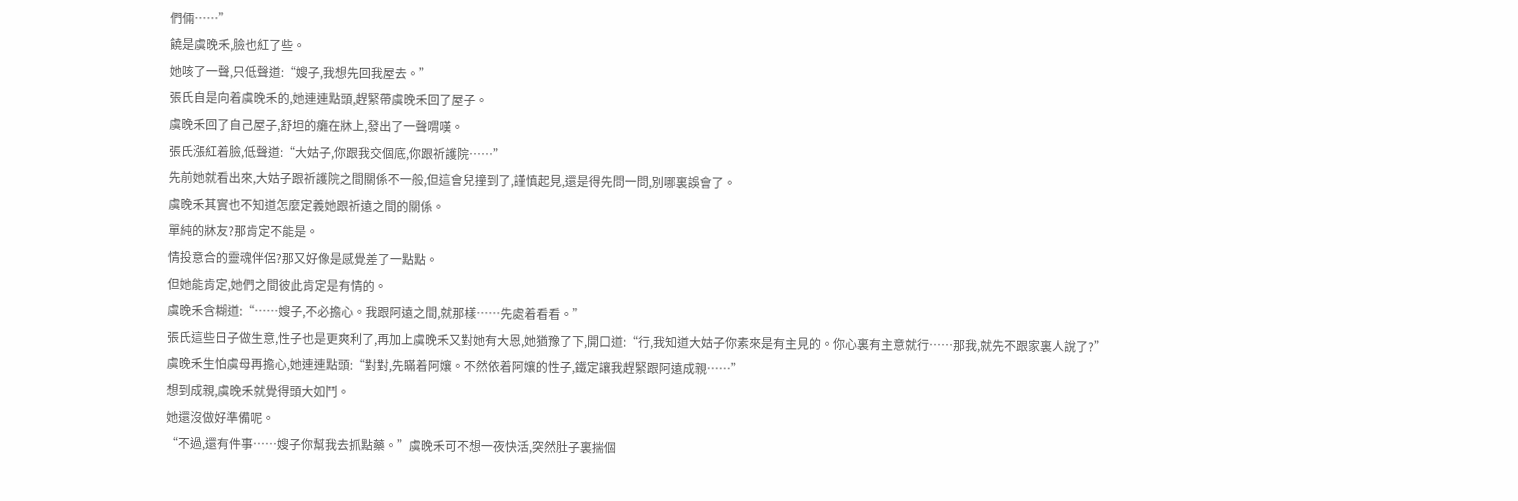們倆……”
饒是虞晚禾,臉也紅了些。
她咳了一聲,只低聲道:“嫂子,我想先回我屋去。”
張氏自是向着虞晚禾的,她連連點頭,趕緊帶虞晚禾回了屋子。
虞晚禾回了自己屋子,舒坦的癱在牀上,發出了一聲喟嘆。
張氏漲紅着臉,低聲道:“大姑子,你跟我交個底,你跟祈護院……”
先前她就看出來,大姑子跟祈護院之間關係不一般,但這會兒撞到了,謹慎起見,還是得先問一問,別哪裏誤會了。
虞晚禾其實也不知道怎麼定義她跟祈遠之間的關係。
單純的牀友?那肯定不能是。
情投意合的靈魂伴侶?那又好像是感覺差了一點點。
但她能肯定,她們之間彼此肯定是有情的。
虞晚禾含糊道:“……嫂子,不必擔心。我跟阿遠之間,就那樣……先處着看看。”
張氏這些日子做生意,性子也是更爽利了,再加上虞晚禾又對她有大恩,她猶豫了下,開口道:“行,我知道大姑子你素來是有主見的。你心裏有主意就行……那我,就先不跟家裏人說了?”
虞晚禾生怕虞母再擔心,她連連點頭:“對對,先瞞着阿孃。不然依着阿孃的性子,鐵定讓我趕緊跟阿遠成親……”
想到成親,虞晚禾就覺得頭大如鬥。
她還沒做好準備呢。
“不過,還有件事……嫂子你幫我去抓點藥。”虞晚禾可不想一夜快活,突然肚子裏揣個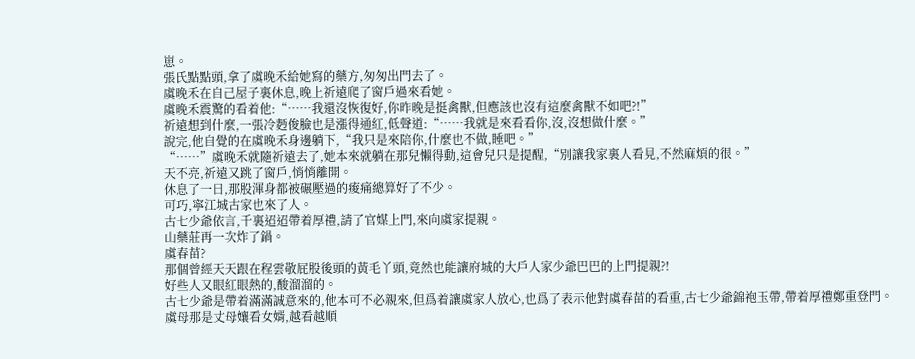崽。
張氏點點頭,拿了虞晚禾給她寫的藥方,匆匆出門去了。
虞晚禾在自己屋子裏休息,晚上祈遠爬了窗戶過來看她。
虞晚禾震驚的看着他:“……我還沒恢復好,你昨晚是挺禽獸,但應該也沒有這麼禽獸不如吧?!”
祈遠想到什麼,一張冷麪俊臉也是漲得通紅,低聲道:“……我就是來看看你,沒,沒想做什麼。”
說完,他自覺的在虞晚禾身邊躺下,“我只是來陪你,什麼也不做,睡吧。”
“……”虞晚禾就隨祈遠去了,她本來就躺在那兒懶得動,這會兒只是提醒,“別讓我家裏人看見,不然麻煩的很。”
天不亮,祈遠又跳了窗戶,悄悄離開。
休息了一日,那股渾身都被碾壓過的痠痛總算好了不少。
可巧,寧江城古家也來了人。
古七少爺依言,千裏迢迢帶着厚禮,請了官媒上門,來向虞家提親。
山藥莊再一次炸了鍋。
虞春苗?
那個曾經天天跟在程雲敬屁股後頭的黃毛丫頭,竟然也能讓府城的大戶人家少爺巴巴的上門提親?!
好些人又眼紅眼熱的,酸溜溜的。
古七少爺是帶着滿滿誠意來的,他本可不必親來,但爲着讓虞家人放心,也爲了表示他對虞春苗的看重,古七少爺錦袍玉帶,帶着厚禮鄭重登門。
虞母那是丈母孃看女婿,越看越順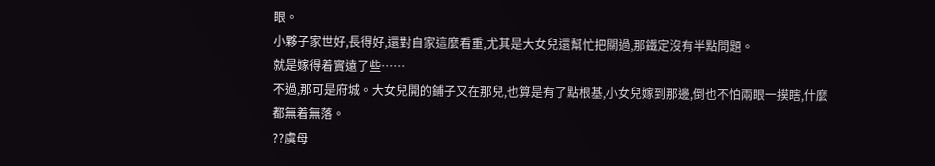眼。
小夥子家世好,長得好,還對自家這麼看重,尤其是大女兒還幫忙把關過,那鐵定沒有半點問題。
就是嫁得着實遠了些……
不過,那可是府城。大女兒開的鋪子又在那兒,也算是有了點根基,小女兒嫁到那邊,倒也不怕兩眼一摸瞎,什麼都無着無落。
??虞母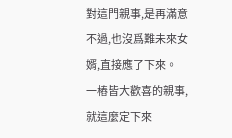對這門親事,是再滿意不過,也沒爲難未來女婿,直接應了下來。
一樁皆大歡喜的親事,就這麼定下來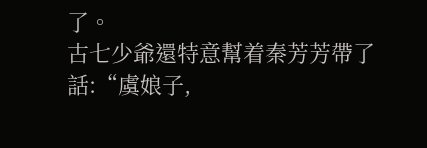了。
古七少爺還特意幫着秦芳芳帶了話:“虞娘子,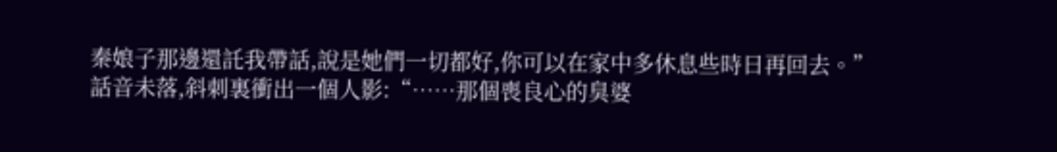秦娘子那邊還託我帶話,說是她們一切都好,你可以在家中多休息些時日再回去。”
話音未落,斜刺裏衝出一個人影:“……那個喪良心的臭婆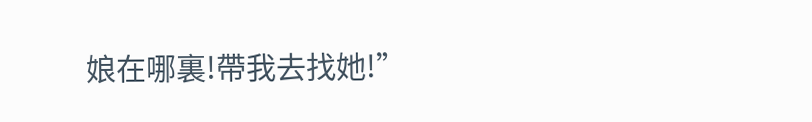娘在哪裏!帶我去找她!”